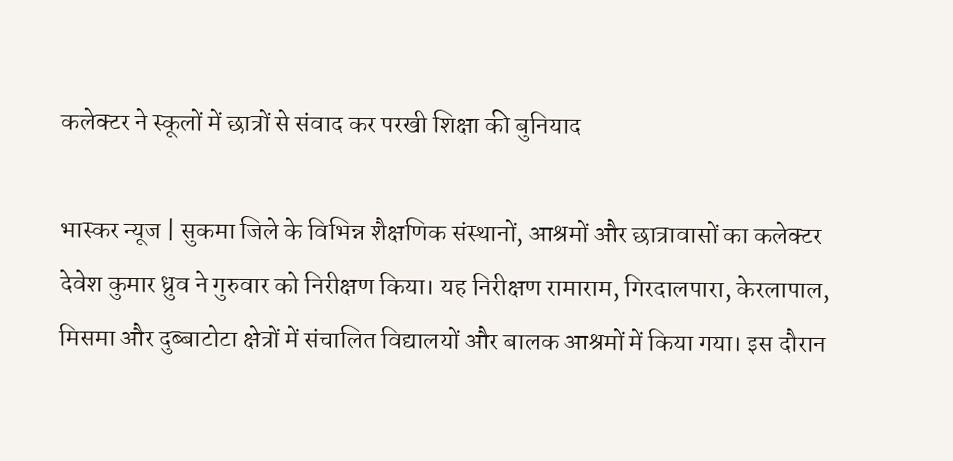कलेक्टर ने स्कूलों में छात्रों से संवाद कर परखी शिक्षा की बुनियाद

भास्कर न्यूज | सुकमा जिले के विभिन्न शैक्षणिक संस्थानों, आश्रमों और छात्रावासों का कलेक्टर देवेश कुमार ध्रुव ने गुरुवार को निरीक्षण किया। यह निरीक्षण रामाराम, गिरदालपारा, केरलापाल, मिसमा और दुब्बाटोटा क्षेत्रों में संचालित विद्यालयों और बालक आश्रमों में किया गया। इस दौरान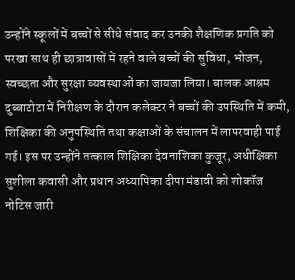उन्होंने स्कूलों में बच्चों से सीधे संवाद कर उनकी शैक्षणिक प्रगति को परखा साथ ही छात्रावासों में रहने वाले बच्चों की सुविधा, भोजन, स्वच्छता और सुरक्षा व्यवस्थाओं का जायजा लिया। बालक आश्रम दुब्बाटोटा में निरीक्षण के दौरान कलेक्टर ने बच्चों की उपस्थिति में कमी, शिक्षिका की अनुपस्थिति तथा कक्षाओं के संचालन में लापरवाही पाई गई। इस पर उन्होंने तत्काल शिक्षिका देवनाशिका कुजूर, अधीक्षिका सुशीला कवासी और प्रधान अध्यापिका दीपा मंडावी को शोकॉज नोटिस जारी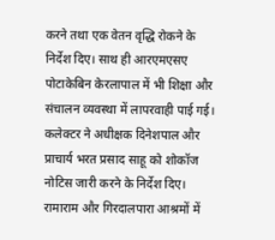करने तथा एक वेतन वृद्धि रोकने के निर्देश दिए। साथ ही आरएमएसए पोटाकेबिन केरलापाल में भी शिक्षा और संचालन व्यवस्था में लापरवाही पाई गई। कलेक्टर ने अधीक्षक दिनेशपाल और प्राचार्य भरत प्रसाद साहू को शोकॉज नोटिस जारी करने के निर्देश दिए। रामाराम और गिरदालपारा आश्रमों में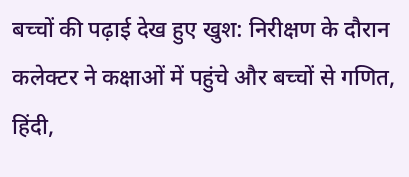बच्चों की पढ़ाई देख हुए खुश: निरीक्षण के दौरान कलेक्टर ने कक्षाओं में पहुंचे और बच्चों से गणित, हिंदी,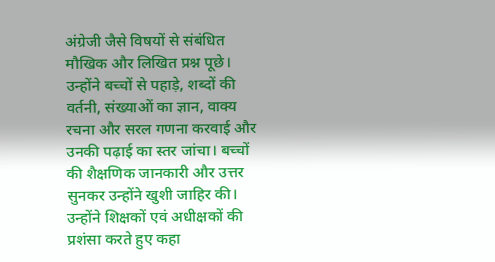अंग्रेजी जैसे विषयों से संबंधित मौखिक और लिखित प्रश्न पूछे। उन्होंने बच्चों से पहाड़े, शब्दों की वर्तनी, संख्याओं का ज्ञान, वाक्य रचना और सरल गणना करवाई और उनकी पढ़ाई का स्तर जांचा। बच्चों की शैक्षणिक जानकारी और उत्तर सुनकर उन्होंने खुशी जाहिर की। उन्होंने शिक्षकों एवं अधीक्षकों की प्रशंसा करते हुए कहा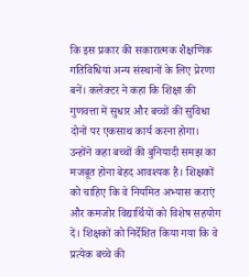कि इस प्रकार की सकारात्मक शैक्षणिक गतिविधियां अन्य संस्थानों के लिए प्रेरणा बनें। कलेक्टर ने कहा कि शिक्षा की गुणवत्ता में सुधार और बच्चों की सुविधा दोनों पर एकसाथ कार्य करना होगा। उन्होंने कहा बच्चों की बुनियादी समझ का मजबूत होना बेहद आवश्यक है। शिक्षकों को चाहिए कि वे नियमित अभ्यास कराएं और कमजोर विद्यार्थियों को विशेष सहयोग दें। शिक्षकों को निर्देशित किया गया कि वे प्रत्येक बच्चे की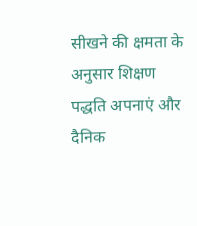सीखने की क्षमता के अनुसार शिक्षण पद्धति अपनाएं और दैनिक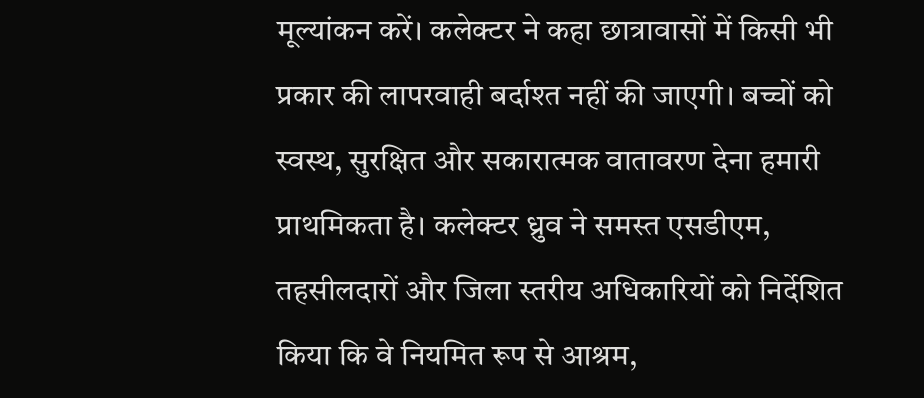मूल्यांकन करें। कलेक्टर ने कहा छात्रावासों में किसी भी प्रकार की लापरवाही बर्दाश्त नहीं की जाएगी। बच्चों को स्वस्थ, सुरक्षित और सकारात्मक वातावरण देना हमारी प्राथमिकता है। कलेक्टर ध्रुव ने समस्त एसडीएम, तहसीलदारों और जिला स्तरीय अधिकारियों को निर्देशित किया कि वे नियमित रूप से आश्रम,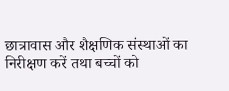छात्रावास और शैक्षणिक संस्थाओं का निरीक्षण करें तथा बच्चों को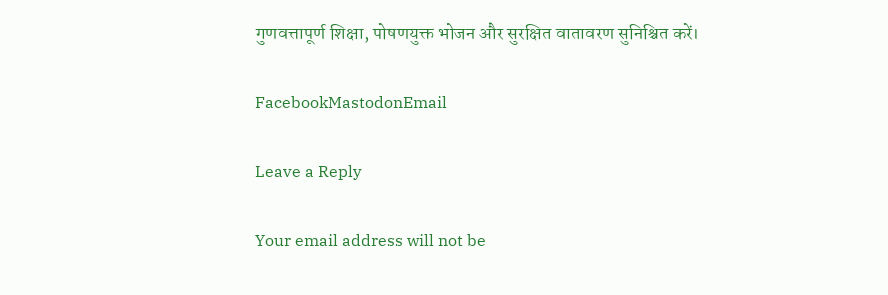गुणवत्तापूर्ण शिक्षा, पोषणयुक्त भोजन और सुरक्षित वातावरण सुनिश्चित करें।

FacebookMastodonEmail

Leave a Reply

Your email address will not be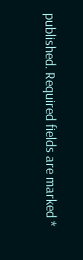published. Required fields are marked *